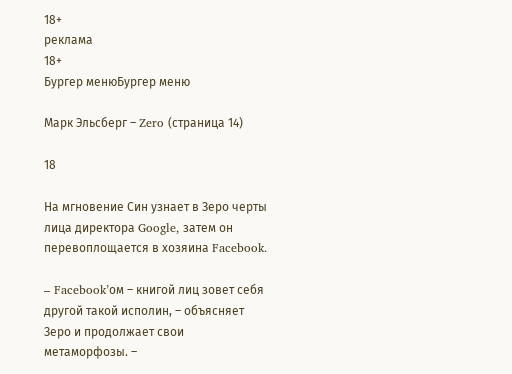18+
реклама
18+
Бургер менюБургер меню

Марк Эльсберг – Zero (страница 14)

18

На мгновение Син узнает в Зеро черты лица директора Google, затем он перевоплощается в хозяина Facebook.

– Facebook’ом – книгой лиц зовет себя другой такой исполин, – объясняет Зеро и продолжает свои метаморфозы. –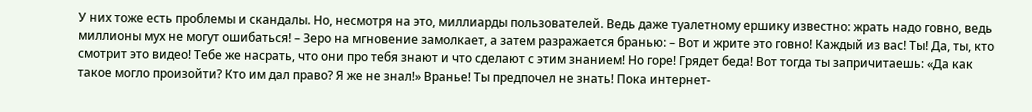У них тоже есть проблемы и скандалы. Но, несмотря на это, миллиарды пользователей. Ведь даже туалетному ершику известно: жрать надо говно, ведь миллионы мух не могут ошибаться! – Зеро на мгновение замолкает, а затем разражается бранью: – Вот и жрите это говно! Каждый из вас! Ты! Да, ты, кто смотрит это видео! Тебе же насрать, что они про тебя знают и что сделают с этим знанием! Но горе! Грядет беда! Вот тогда ты запричитаешь: «Да как такое могло произойти? Кто им дал право? Я же не знал!» Вранье! Ты предпочел не знать! Пока интернет-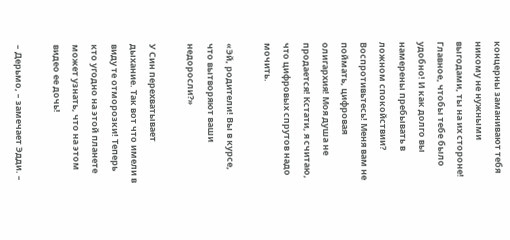концерны заманивают тебя никому не нужными выгодами, ты на их стороне! Главное, чтобы тебе было удобно! И как долго вы намерены пребывать в ложном спокойствии? Воспротивьтесь! Меня вам не поймать, цифровая олигархия! Моя душа не продается! Кстати, я считаю, что цифровых спрутов надо мочить.

«Эй, родители! Вы в курсе, что вытворяют ваши недоросли?»

У Син перехватывает дыхание. Так вот что имели в виду те отморозки! Теперь кто угодно на этой планете может узнать, что на этом видео ее дочь!

– Дерьмо, – замечает Эдди. –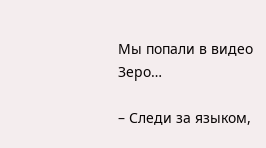Мы попали в видео Зеро…

– Следи за языком,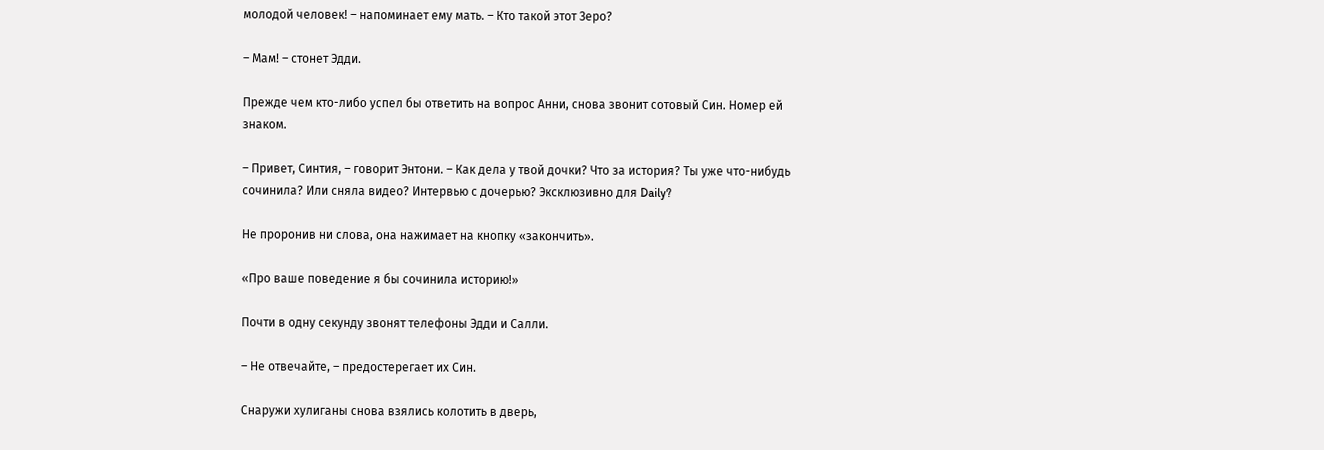молодой человек! – напоминает ему мать. – Кто такой этот Зеро?

– Мам! – стонет Эдди.

Прежде чем кто-либо успел бы ответить на вопрос Анни, снова звонит сотовый Син. Номер ей знаком.

– Привет, Синтия, – говорит Энтони. – Как дела у твой дочки? Что за история? Ты уже что-нибудь сочинила? Или сняла видео? Интервью с дочерью? Эксклюзивно для Daily?

Не проронив ни слова, она нажимает на кнопку «закончить».

«Про ваше поведение я бы сочинила историю!»

Почти в одну секунду звонят телефоны Эдди и Салли.

– Не отвечайте, – предостерегает их Син.

Снаружи хулиганы снова взялись колотить в дверь,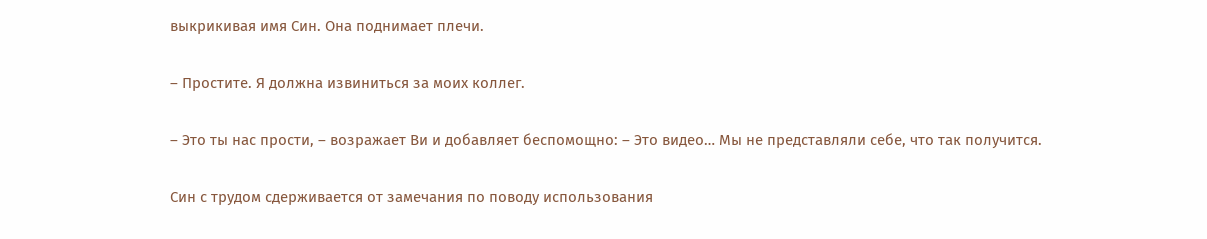выкрикивая имя Син. Она поднимает плечи.

– Простите. Я должна извиниться за моих коллег.

– Это ты нас прости, – возражает Ви и добавляет беспомощно: – Это видео… Мы не представляли себе, что так получится.

Син с трудом сдерживается от замечания по поводу использования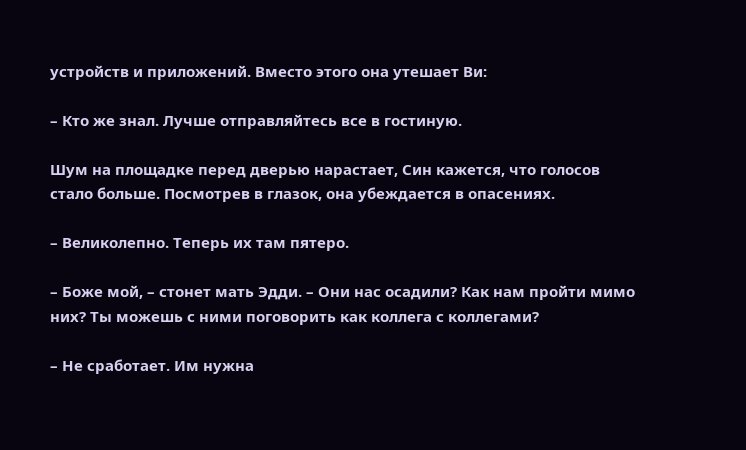устройств и приложений. Вместо этого она утешает Ви:

– Кто же знал. Лучше отправляйтесь все в гостиную.

Шум на площадке перед дверью нарастает, Син кажется, что голосов стало больше. Посмотрев в глазок, она убеждается в опасениях.

– Великолепно. Теперь их там пятеро.

– Боже мой, – стонет мать Эдди. – Они нас осадили? Как нам пройти мимо них? Ты можешь с ними поговорить как коллега с коллегами?

– Не сработает. Им нужна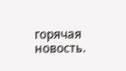горячая новость.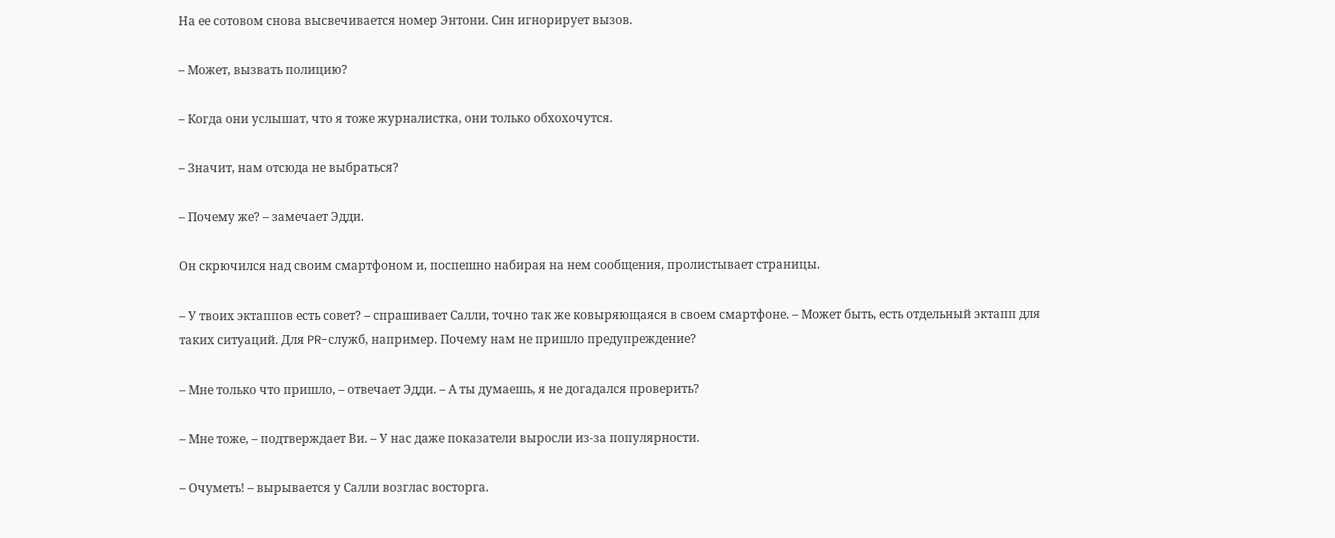На ее сотовом снова высвечивается номер Энтони. Син игнорирует вызов.

– Может, вызвать полицию?

– Когда они услышат, что я тоже журналистка, они только обхохочутся.

– Значит, нам отсюда не выбраться?

– Почему же? – замечает Эдди.

Он скрючился над своим смартфоном и, поспешно набирая на нем сообщения, пролистывает страницы.

– У твоих эктаппов есть совет? – спрашивает Салли, точно так же ковыряющаяся в своем смартфоне. – Может быть, есть отдельный эктапп для таких ситуаций. Для PR-служб, например. Почему нам не пришло предупреждение?

– Мне только что пришло, – отвечает Эдди. – А ты думаешь, я не догадался проверить?

– Мне тоже, – подтверждает Ви. – У нас даже показатели выросли из-за популярности.

– Очуметь! – вырывается у Салли возглас восторга.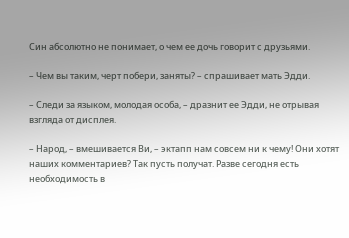Син абсолютно не понимает, о чем ее дочь говорит с друзьями.

– Чем вы таким, черт побери, заняты? – спрашивает мать Эдди.

– Следи за языком, молодая особа, – дразнит ее Эдди, не отрывая взгляда от дисплея.

– Народ, – вмешивается Ви, – эктапп нам совсем ни к чему! Они хотят наших комментариев? Так пусть получат. Разве сегодня есть необходимость в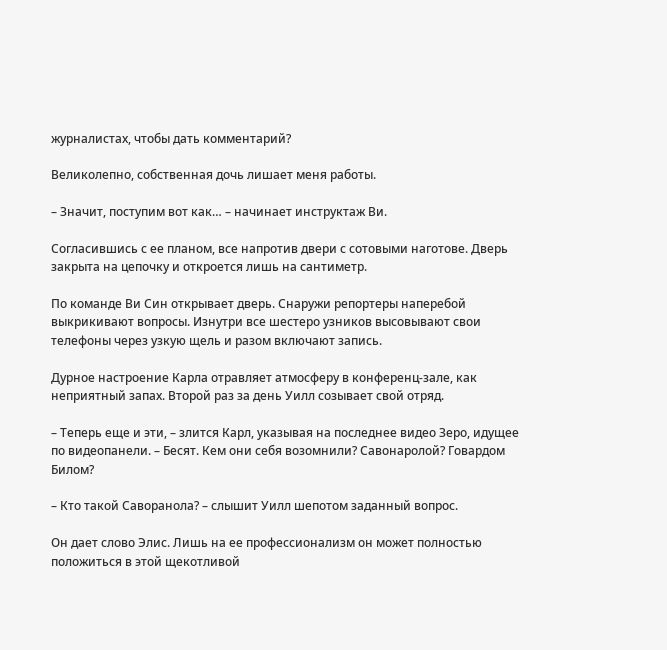журналистах, чтобы дать комментарий?

Великолепно, собственная дочь лишает меня работы.

– Значит, поступим вот как… – начинает инструктаж Ви.

Согласившись с ее планом, все напротив двери с сотовыми наготове. Дверь закрыта на цепочку и откроется лишь на сантиметр.

По команде Ви Син открывает дверь. Снаружи репортеры наперебой выкрикивают вопросы. Изнутри все шестеро узников высовывают свои телефоны через узкую щель и разом включают запись.

Дурное настроение Карла отравляет атмосферу в конференц-зале, как неприятный запах. Второй раз за день Уилл созывает свой отряд.

– Теперь еще и эти, – злится Карл, указывая на последнее видео Зеро, идущее по видеопанели. – Бесят. Кем они себя возомнили? Савонаролой? Говардом Билом?

– Кто такой Саворанола? – слышит Уилл шепотом заданный вопрос.

Он дает слово Элис. Лишь на ее профессионализм он может полностью положиться в этой щекотливой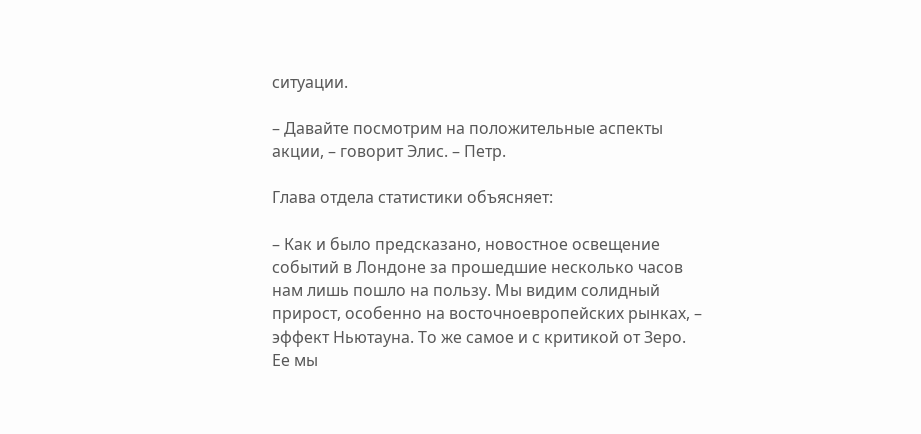ситуации.

– Давайте посмотрим на положительные аспекты акции, – говорит Элис. – Петр.

Глава отдела статистики объясняет:

– Как и было предсказано, новостное освещение событий в Лондоне за прошедшие несколько часов нам лишь пошло на пользу. Мы видим солидный прирост, особенно на восточноевропейских рынках, – эффект Ньютауна. То же самое и с критикой от Зеро. Ее мы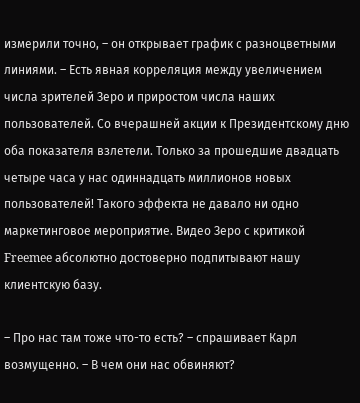измерили точно, – он открывает график с разноцветными линиями. – Есть явная корреляция между увеличением числа зрителей Зеро и приростом числа наших пользователей. Со вчерашней акции к Президентскому дню оба показателя взлетели. Только за прошедшие двадцать четыре часа у нас одиннадцать миллионов новых пользователей! Такого эффекта не давало ни одно маркетинговое мероприятие. Видео Зеро с критикой Freemee абсолютно достоверно подпитывают нашу клиентскую базу.

– Про нас там тоже что-то есть? – спрашивает Карл возмущенно. – В чем они нас обвиняют?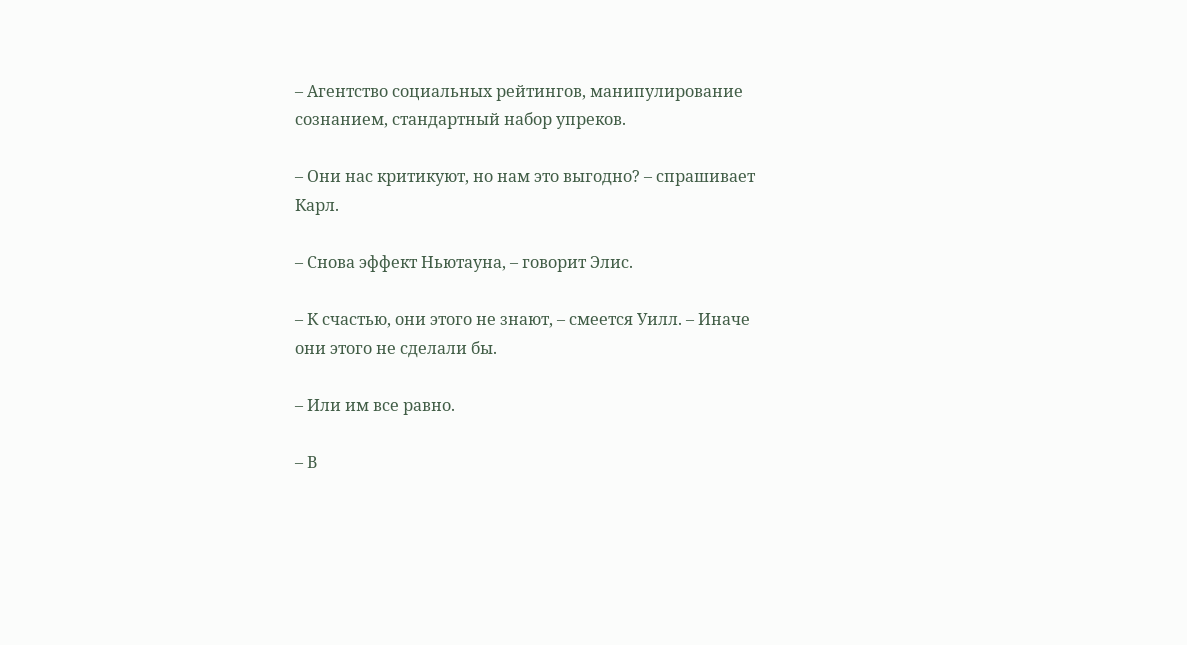– Агентство социальных рейтингов, манипулирование сознанием, стандартный набор упреков.

– Они нас критикуют, но нам это выгодно? – спрашивает Карл.

– Снова эффект Ньютауна, – говорит Элис.

– К счастью, они этого не знают, – смеется Уилл. – Иначе они этого не сделали бы.

– Или им все равно.

– В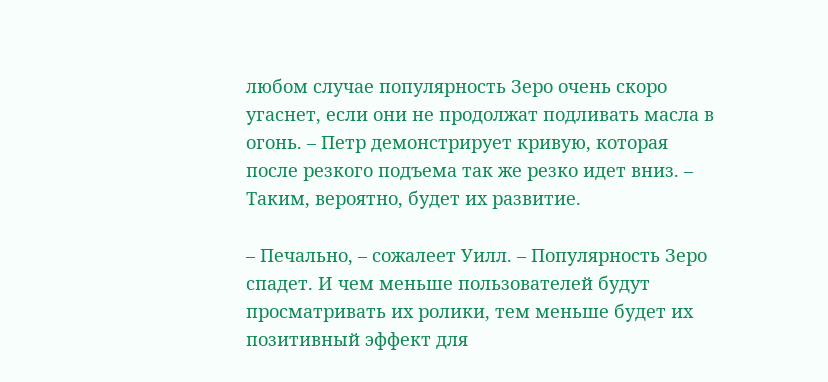любом случае популярность Зеро очень скоро угаснет, если они не продолжат подливать масла в огонь. – Петр демонстрирует кривую, которая после резкого подъема так же резко идет вниз. – Таким, вероятно, будет их развитие.

– Печально, – сожалеет Уилл. – Популярность Зеро спадет. И чем меньше пользователей будут просматривать их ролики, тем меньше будет их позитивный эффект для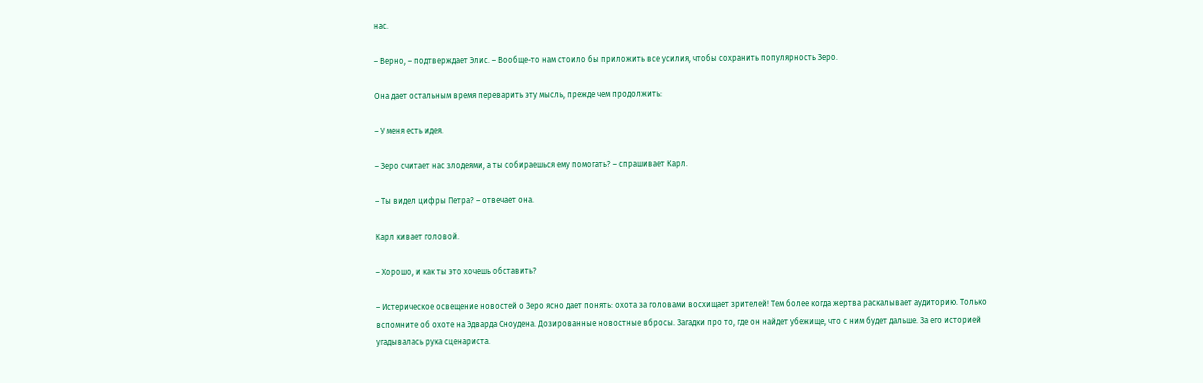нас.

– Верно, – подтверждает Элис. – Вообще-то нам стоило бы приложить все усилия, чтобы сохранить популярность Зеро.

Она дает остальным время переварить эту мысль, прежде чем продолжить:

– У меня есть идея.

– Зеро считает нас злодеями, а ты собираешься ему помогать? – спрашивает Карл.

– Ты видел цифры Петра? – отвечает она.

Карл кивает головой.

– Хорошо, и как ты это хочешь обставить?

– Истерическое освещение новостей о Зеро ясно дает понять: охота за головами восхищает зрителей! Тем более когда жертва раскалывает аудиторию. Только вспомните об охоте на Эдварда Сноудена. Дозированные новостные вбросы. Загадки про то, где он найдет убежище, что с ним будет дальше. За его историей угадывалась рука сценариста.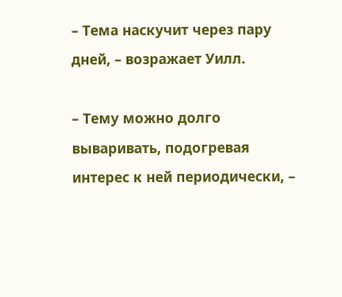– Тема наскучит через пару дней, – возражает Уилл.

– Тему можно долго вываривать, подогревая интерес к ней периодически, –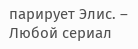парирует Элис. – Любой сериал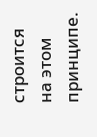строится на этом принципе.